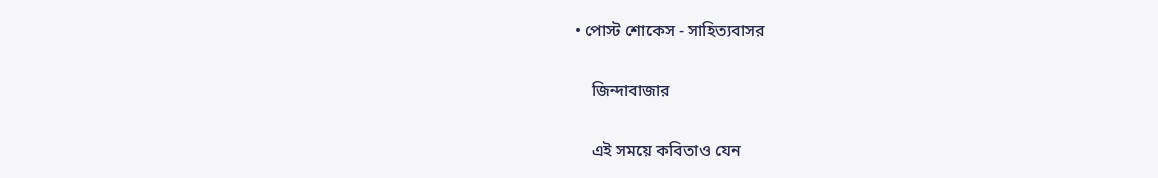• পোস্ট শোকেস - সাহিত্যবাসর

    জিন্দাবাজার

    এই সময়ে কবিতাও যেন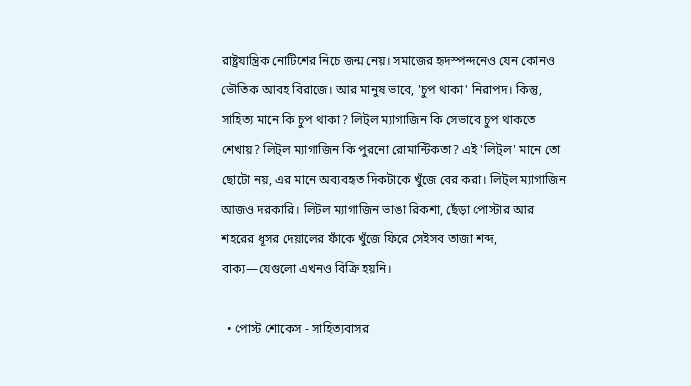রাষ্ট্রযান্ত্রিক নোটিশের নিচে জন্ম নেয়। সমাজের হৃদস্পন্দনেও যেন কোনও ভৌতিক আবহ বিরাজে। আর মানুষ ভাবে, 'চুপ থাকা' নিরাপদ। কিন্তু, সাহিত্য মানে কি চুপ থাকা? লিট্ল ম্যাগাজিন কি সেভাবে চুপ থাকতে শেখায়? লিট্ল ম্যাগাজিন কি পুরনো রোমান্টিকতা? এই 'লিট্ল' মানে তো ছোটো নয়, এর মানে অব্যবহৃত দিকটাকে খুঁজে বের করা। লিট্ল ম্যাগাজিন আজও দরকারি। লিটল ম্যাগাজিন ভাঙা রিকশা, ছেঁড়া পোস্টার আর শহরের ধূসর দেয়ালের ফাঁকে খুঁজে ফিরে সেইসব তাজা শব্দ, বাক্য—যেগুলো এখনও বিক্রি হয়নি।

  • পোস্ট শোকেস - সাহিত্যবাসর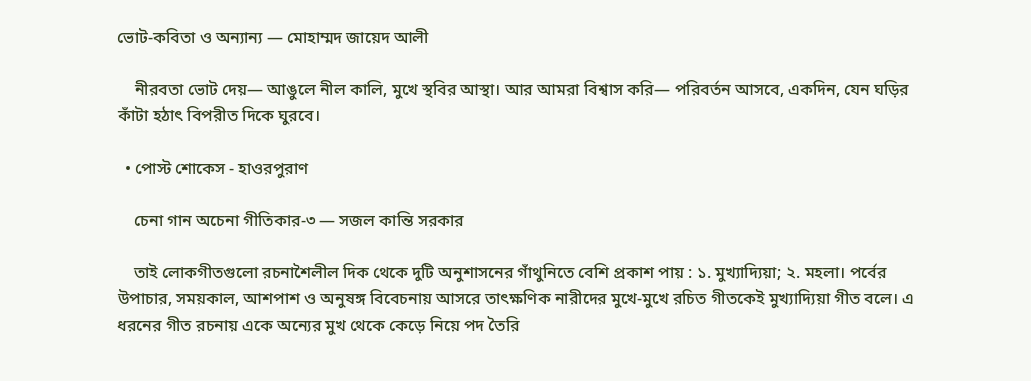ভোট-কবিতা ও অন্যান্য — মোহাম্মদ জায়েদ আলী

    নীরবতা ভোট দেয়— আঙুলে নীল কালি, মুখে স্থবির আস্থা। আর আমরা বিশ্বাস করি— পরিবর্তন আসবে, একদিন, যেন ঘড়ির কাঁটা হঠাৎ বিপরীত দিকে ঘুরবে।

  • পোস্ট শোকেস - হাওরপুরাণ

    চেনা গান অচেনা গীতিকার-৩ — সজল কান্তি সরকার

    তাই লোকগীতগুলো রচনাশৈলীল দিক থেকে দুটি অনুশাসনের গাঁথুনিতে বেশি প্রকাশ পায় : ১. মুখ্যাদ্যিয়া; ২. মহলা। পর্বের উপাচার, সময়কাল, আশপাশ ও অনুষঙ্গ বিবেচনায় আসরে তাৎক্ষণিক নারীদের মুখে-মুখে রচিত গীতকেই মুখ্যাদ্যিয়া গীত বলে। এ ধরনের গীত রচনায় একে অন্যের মুখ থেকে কেড়ে নিয়ে পদ তৈরি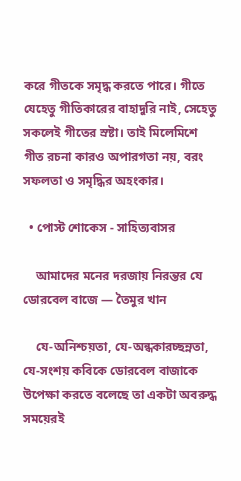করে গীতকে সমৃদ্ধ করতে পারে। গীতে যেহেতু গীতিকারের বাহাদুরি নাই, সেহেতু সকলেই গীতের স্রষ্টা। তাই মিলেমিশে গীত রচনা কারও অপারগতা নয়, বরং সফলতা ও সমৃদ্ধির অহংকার।

  • পোস্ট শোকেস - সাহিত্যবাসর

    আমাদের মনের দরজায় নিরন্তর যে ডোরবেল বাজে — তৈমুর খান

    যে-অনিশ্চয়তা, যে-অন্ধকারচ্ছন্নতা, যে-সংশয় কবিকে ডোরবেল বাজাকে উপেক্ষা করতে বলেছে তা একটা অবরুদ্ধ সময়েরই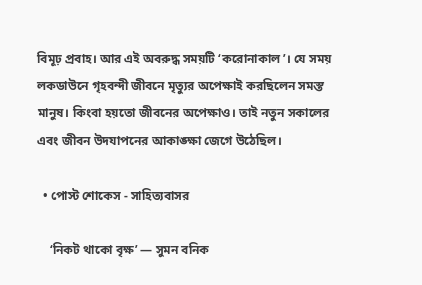বিমূঢ় প্রবাহ। আর এই অবরুদ্ধ সময়টি ‘করোনাকাল’। যে সময় লকডাউনে গৃহবন্দী জীবনে মৃত্যুর অপেক্ষাই করছিলেন সমস্ত মানুষ। কিংবা হয়তো জীবনের অপেক্ষাও। তাই নতুন সকালের এবং জীবন উদযাপনের আকাঙ্ক্ষা জেগে উঠেছিল।

  • পোস্ট শোকেস - সাহিত্যবাসর

    ‘নিকট থাকো বৃক্ষ’ — সুমন বনিক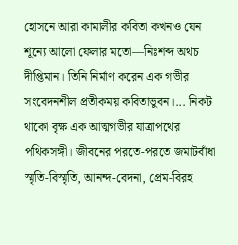হোসনে আরা কামালীর কবিতা কখনও যেন শূন্যে আলো ফেলার মতো—নিঃশব্দ অথচ দীপ্তিমান। তিনি নির্মাণ করেন এক গভীর সংবেদনশীল প্রতীকময় কবিতাভুবন।... নিকট থাকো বৃক্ষ এক আত্মগভীর যাত্রাপথের পথিকসঙ্গী। জীবনের পরতে-পরতে জমাটবাঁধা স্মৃতি-বিস্মৃতি, আনন্দ-বেদনা, প্রেম-বিরহ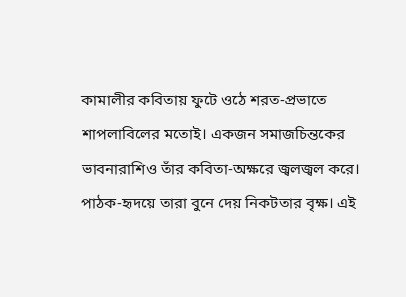কামালীর কবিতায় ফুটে ওঠে শরত-প্রভাতে শাপলাবিলের মতোই। একজন সমাজচিন্তকের ভাবনারাশিও তাঁর কবিতা-অক্ষরে জ্বলজ্বল করে। পাঠক-হৃদয়ে তারা বুনে দেয় নিকটতার বৃক্ষ। এই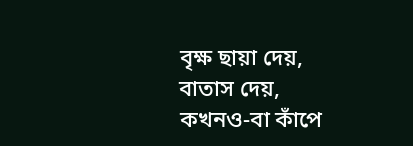বৃক্ষ ছায়া দেয়, বাতাস দেয়, কখনও-বা কাঁপে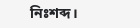নিঃশব্দ।